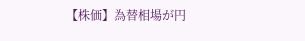【株価】為替相場が円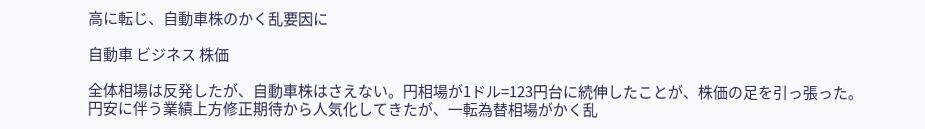高に転じ、自動車株のかく乱要因に

自動車 ビジネス 株価

全体相場は反発したが、自動車株はさえない。円相場が1ドル=123円台に続伸したことが、株価の足を引っ張った。円安に伴う業績上方修正期待から人気化してきたが、一転為替相場がかく乱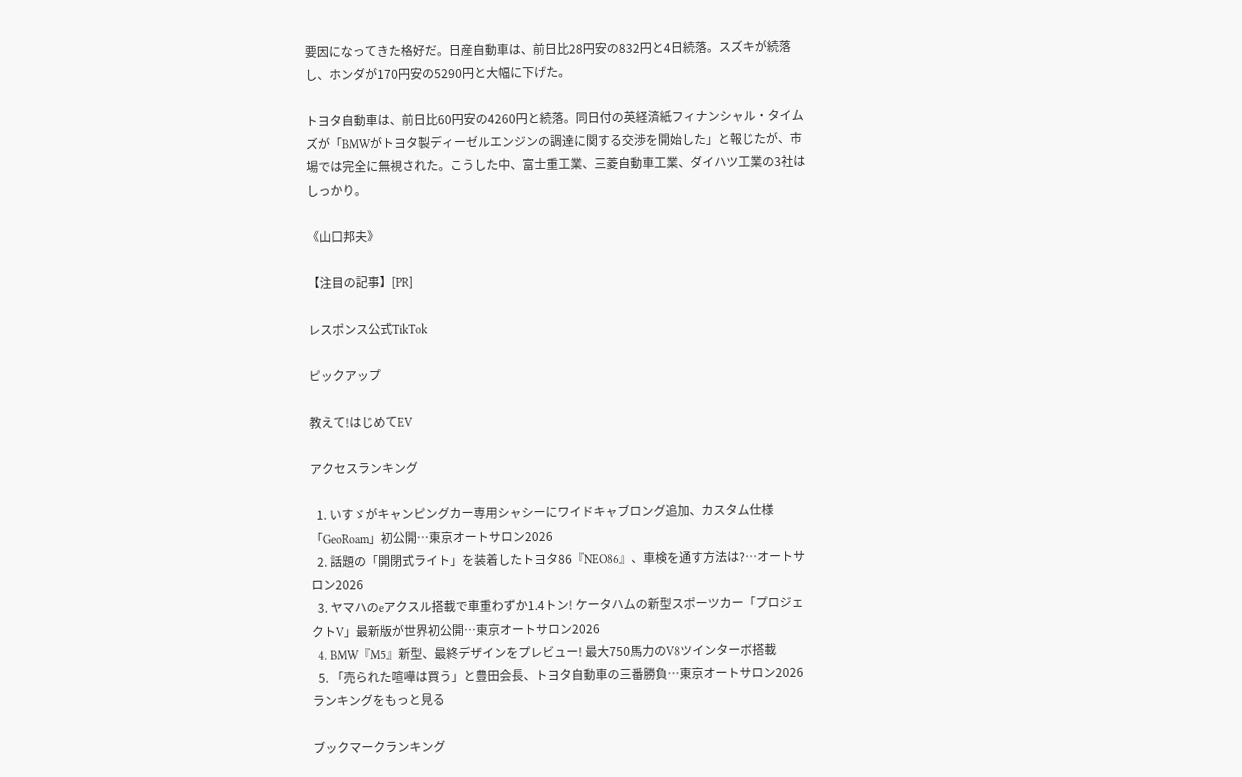要因になってきた格好だ。日産自動車は、前日比28円安の832円と4日続落。スズキが続落し、ホンダが170円安の5290円と大幅に下げた。

トヨタ自動車は、前日比60円安の4260円と続落。同日付の英経済紙フィナンシャル・タイムズが「BMWがトヨタ製ディーゼルエンジンの調達に関する交渉を開始した」と報じたが、市場では完全に無視された。こうした中、富士重工業、三菱自動車工業、ダイハツ工業の3社はしっかり。

《山口邦夫》

【注目の記事】[PR]

レスポンス公式TikTok

ピックアップ

教えて!はじめてEV

アクセスランキング

  1. いすゞがキャンピングカー専用シャシーにワイドキャブロング追加、カスタム仕様「GeoRoam」初公開…東京オートサロン2026
  2. 話題の「開閉式ライト」を装着したトヨタ86『NEO86』、車検を通す方法は?…オートサロン2026
  3. ヤマハのeアクスル搭載で車重わずか1.4トン! ケータハムの新型スポーツカー「プロジェクトV」最新版が世界初公開…東京オートサロン2026
  4. BMW『M5』新型、最終デザインをプレビュー! 最大750馬力のV8ツインターボ搭載
  5. 「売られた喧嘩は買う」と豊田会長、トヨタ自動車の三番勝負…東京オートサロン2026
ランキングをもっと見る

ブックマークランキング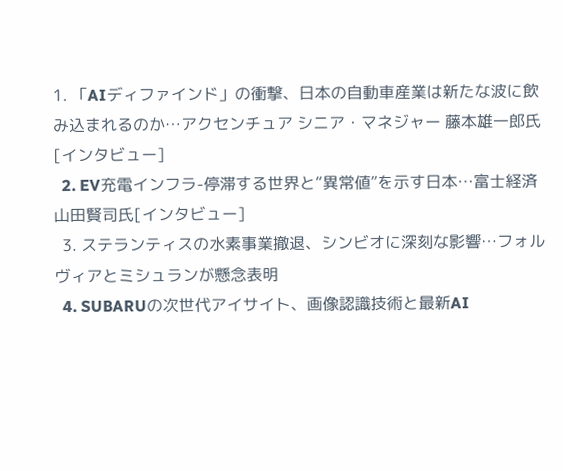1. 「AIディファインド」の衝撃、日本の自動車産業は新たな波に飲み込まれるのか…アクセンチュア シニア・マネジャー 藤本雄一郎氏[インタビュー]
  2. EV充電インフラ-停滞する世界と“異常値”を示す日本…富士経済 山田賢司氏[インタビュー]
  3. ステランティスの水素事業撤退、シンビオに深刻な影響…フォルヴィアとミシュランが懸念表明
  4. SUBARUの次世代アイサイト、画像認識技術と最新AI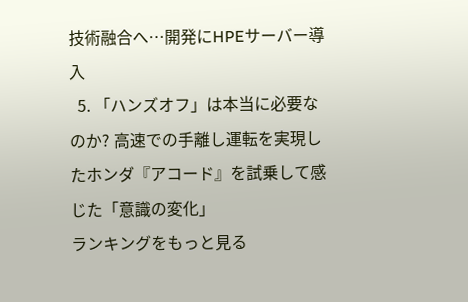技術融合へ…開発にHPEサーバー導入
  5. 「ハンズオフ」は本当に必要なのか? 高速での手離し運転を実現したホンダ『アコード』を試乗して感じた「意識の変化」
ランキングをもっと見る